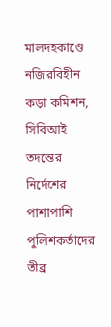মালদহকাণ্ডে নজিরবিহীন কড়া কমিশন, সিবিআই তদন্তের নির্দেশের পাশাপাশি পুলিশকর্তাদের তীব্র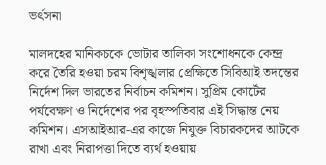ভর্ৎসনা

মালদহের মানিকচকে ভোটার তালিকা সংশোধনকে কেন্দ্র করে তৈরি হওয়া চরম বিশৃঙ্খলার প্রেক্ষিতে সিবিআই তদন্তের নির্দেশ দিল ভারতের নির্বাচন কমিশন। সুপ্রিম কোর্টের পর্যবেক্ষণ ও নির্দেশের পর বৃহস্পতিবার এই সিদ্ধান্ত নেয় কমিশন। এসআইআর-এর কাজে নিযুক্ত বিচারকদের আটকে রাখা এবং নিরাপত্তা দিতে ব্যর্থ হওয়ায়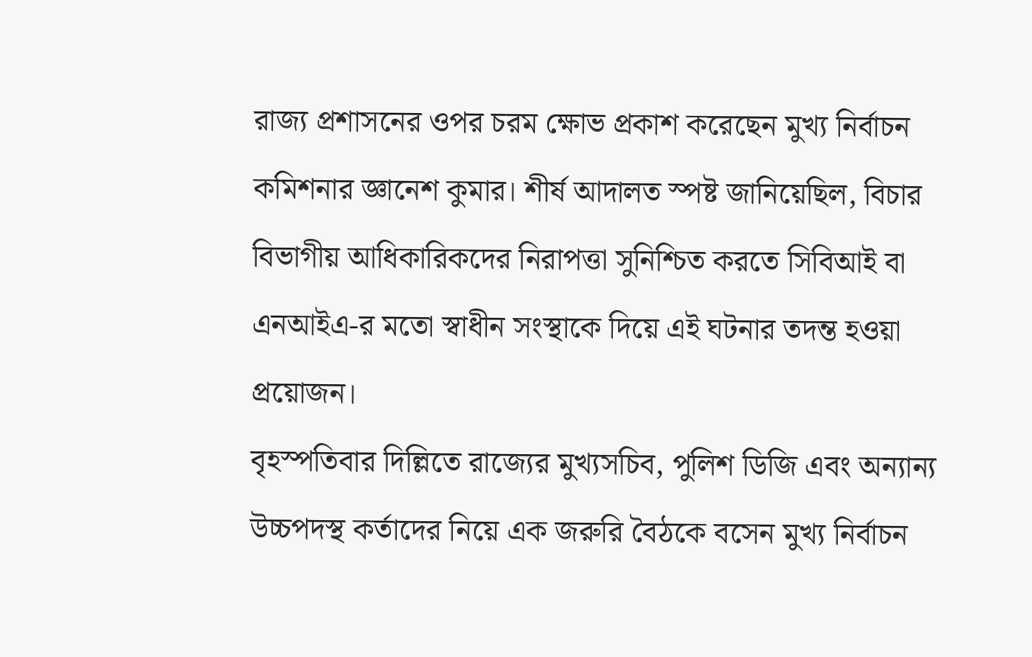রাজ্য প্রশাসনের ওপর চরম ক্ষোভ প্রকাশ করেছেন মুখ্য নির্বাচন কমিশনার জ্ঞানেশ কুমার। শীর্ষ আদালত স্পষ্ট জানিয়েছিল, বিচার বিভাগীয় আধিকারিকদের নিরাপত্তা সুনিশ্চিত করতে সিবিআই বা এনআইএ-র মতো স্বাধীন সংস্থাকে দিয়ে এই ঘটনার তদন্ত হওয়া প্রয়োজন।
বৃহস্পতিবার দিল্লিতে রাজ্যের মুখ্যসচিব, পুলিশ ডিজি এবং অন্যান্য উচ্চপদস্থ কর্তাদের নিয়ে এক জরুরি বৈঠকে বসেন মুখ্য নির্বাচন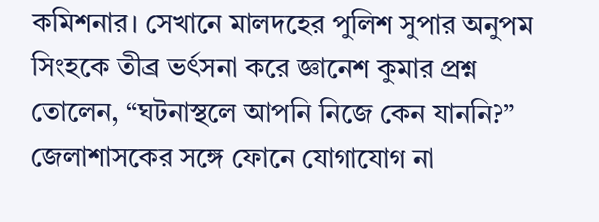কমিশনার। সেখানে মালদহের পুলিশ সুপার অনুপম সিংহকে তীব্র ভর্ৎসনা করে জ্ঞানেশ কুমার প্রশ্ন তোলেন, “ঘটনাস্থলে আপনি নিজে কেন যাননি?” জেলাশাসকের সঙ্গে ফোনে যোগাযোগ না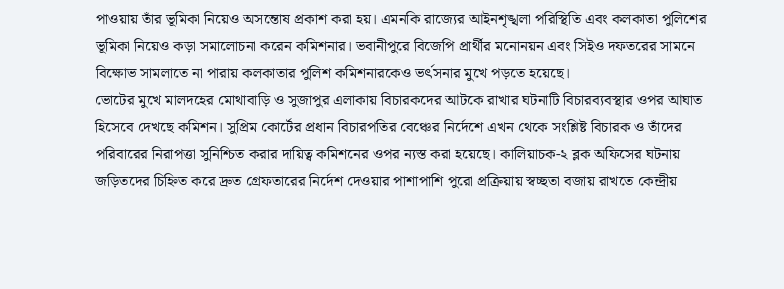পাওয়ায় তাঁর ভূমিকা নিয়েও অসন্তোষ প্রকাশ করা হয়। এমনকি রাজ্যের আইনশৃঙ্খলা পরিস্থিতি এবং কলকাতা পুলিশের ভূমিকা নিয়েও কড়া সমালোচনা করেন কমিশনার। ভবানীপুরে বিজেপি প্রার্থীর মনোনয়ন এবং সিইও দফতরের সামনে বিক্ষোভ সামলাতে না পারায় কলকাতার পুলিশ কমিশনারকেও ভর্ৎসনার মুখে পড়তে হয়েছে।
ভোটের মুখে মালদহের মোথাবাড়ি ও সুজাপুর এলাকায় বিচারকদের আটকে রাখার ঘটনাটি বিচারব্যবস্থার ওপর আঘাত হিসেবে দেখছে কমিশন। সুপ্রিম কোর্টের প্রধান বিচারপতির বেঞ্চের নির্দেশে এখন থেকে সংশ্লিষ্ট বিচারক ও তাঁদের পরিবারের নিরাপত্তা সুনিশ্চিত করার দায়িত্ব কমিশনের ওপর ন্যস্ত করা হয়েছে। কালিয়াচক-২ ব্লক অফিসের ঘটনায় জড়িতদের চিহ্নিত করে দ্রুত গ্রেফতারের নির্দেশ দেওয়ার পাশাপাশি পুরো প্রক্রিয়ায় স্বচ্ছতা বজায় রাখতে কেন্দ্রীয়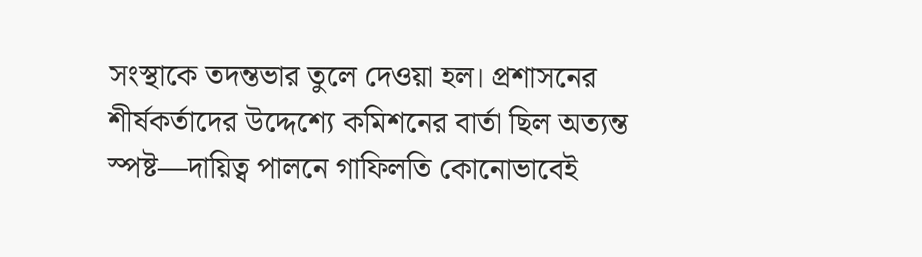সংস্থাকে তদন্তভার তুলে দেওয়া হল। প্রশাসনের শীর্ষকর্তাদের উদ্দেশ্যে কমিশনের বার্তা ছিল অত্যন্ত স্পষ্ট—দায়িত্ব পালনে গাফিলতি কোনোভাবেই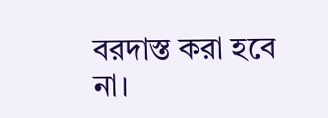বরদাস্ত করা হবে না।